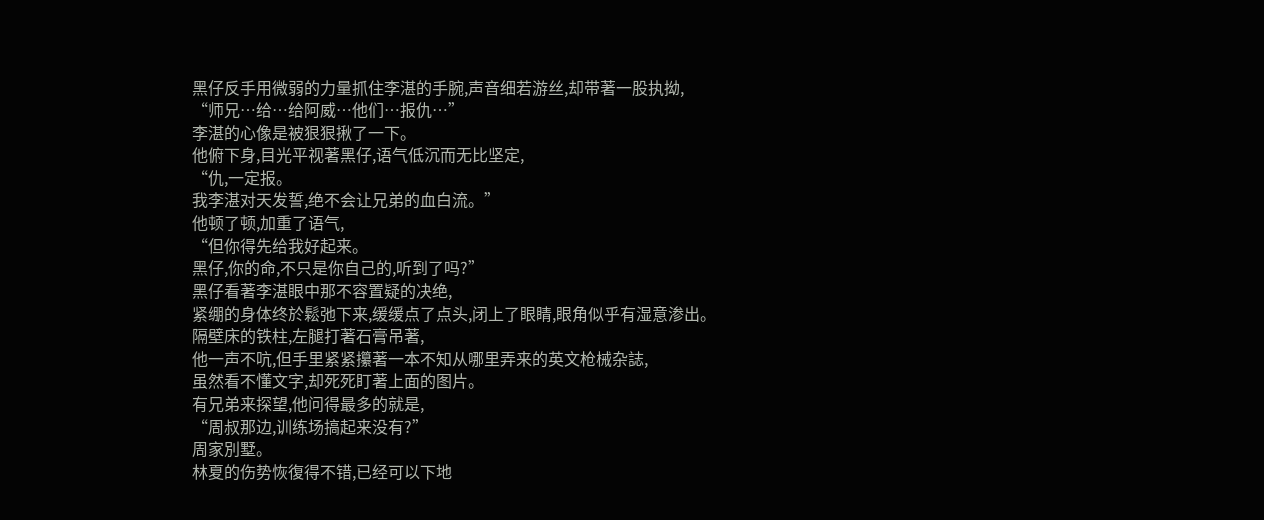黑仔反手用微弱的力量抓住李湛的手腕,声音细若游丝,却带著一股执拗,
“师兄…给…给阿威…他们…报仇…”
李湛的心像是被狠狠揪了一下。
他俯下身,目光平视著黑仔,语气低沉而无比坚定,
“仇,一定报。
我李湛对天发誓,绝不会让兄弟的血白流。”
他顿了顿,加重了语气,
“但你得先给我好起来。
黑仔,你的命,不只是你自己的,听到了吗?”
黑仔看著李湛眼中那不容置疑的决绝,
紧绷的身体终於鬆弛下来,缓缓点了点头,闭上了眼睛,眼角似乎有湿意渗出。
隔壁床的铁柱,左腿打著石膏吊著,
他一声不吭,但手里紧紧攥著一本不知从哪里弄来的英文枪械杂誌,
虽然看不懂文字,却死死盯著上面的图片。
有兄弟来探望,他问得最多的就是,
“周叔那边,训练场搞起来没有?”
周家別墅。
林夏的伤势恢復得不错,已经可以下地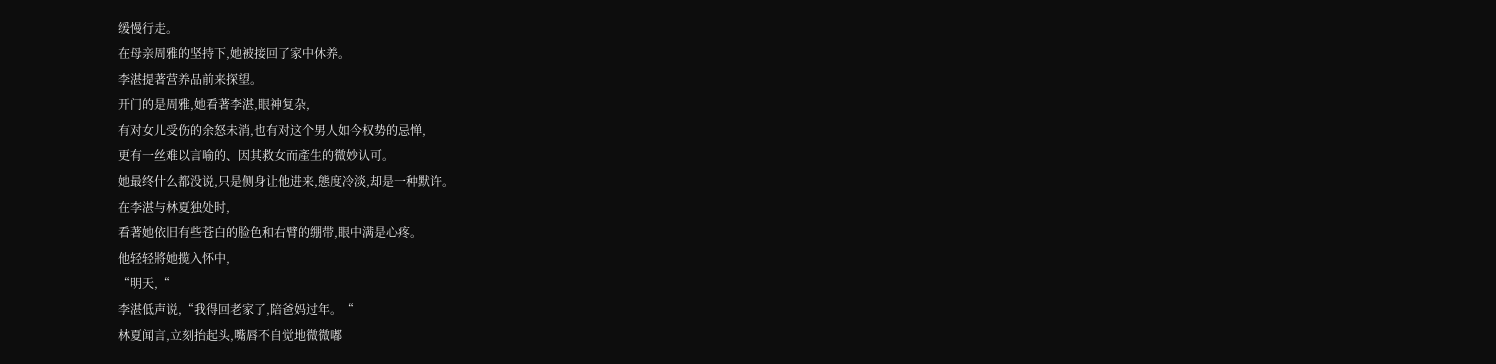缓慢行走。
在母亲周雅的坚持下,她被接回了家中休养。
李湛提著营养品前来探望。
开门的是周雅,她看著李湛,眼神复杂,
有对女儿受伤的余怒未消,也有对这个男人如今权势的忌惮,
更有一丝难以言喻的、因其救女而產生的微妙认可。
她最终什么都没说,只是侧身让他进来,態度冷淡,却是一种默许。
在李湛与林夏独处时,
看著她依旧有些苍白的脸色和右臂的绷带,眼中满是心疼。
他轻轻將她揽入怀中,
“明天,“
李湛低声说,“我得回老家了,陪爸妈过年。“
林夏闻言,立刻抬起头,嘴唇不自觉地微微嘟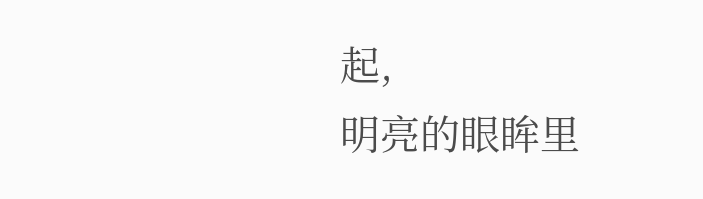起,
明亮的眼眸里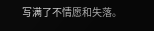写满了不情愿和失落。